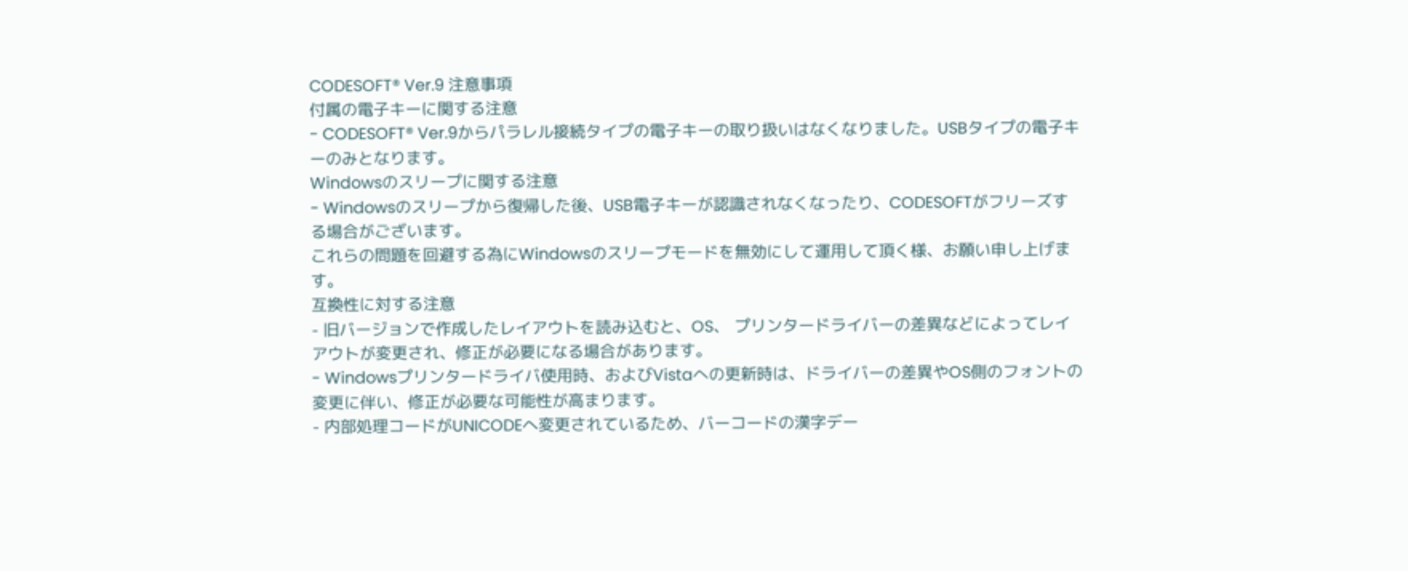CODESOFT® Ver.9 注意事項
付属の電子キーに関する注意
- CODESOFT® Ver.9からパラレル接続タイプの電子キーの取り扱いはなくなりました。USBタイプの電子キーのみとなります。
Windowsのスリープに関する注意
- Windowsのスリープから復帰した後、USB電子キーが認識されなくなったり、CODESOFTがフリーズする場合がございます。
これらの問題を回避する為にWindowsのスリープモードを無効にして運用して頂く様、お願い申し上げます。
互換性に対する注意
- 旧バージョンで作成したレイアウトを読み込むと、OS、 プリンタードライバーの差異などによってレイアウトが変更され、修正が必要になる場合があります。
- Windowsプリンタードライバ使用時、およびVistaへの更新時は、ドライバーの差異やOS側のフォントの変更に伴い、修正が必要な可能性が高まります。
- 内部処理コードがUNICODEへ変更されているため、バーコードの漢字デー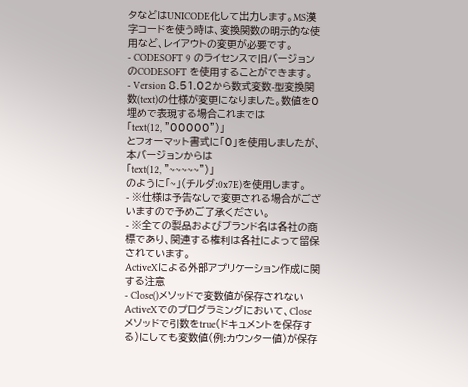タなどはUNICODE化して出力します。MS漢字コードを使う時は、変換関数の明示的な使用など、レイアウトの変更が必要です。
- CODESOFT 9 のライセンスで旧バージョンのCODESOFT を使用することができます。
- Version 8.51.02から数式変数-型変換関数(text)の仕様が変更になりました。数値を0埋めで表現する場合これまでは
「text(12, "00000")」
とフォーマット書式に「0」を使用しましたが、本バージョンからは
「text(12, "~~~~~")」
のように「~」(チルダ:0x7E)を使用します。
- ※仕様は予告なしで変更される場合がございますので予めご了承ください。
- ※全ての製品およびブランド名は各社の商標であり、関連する権利は各社によって留保されています。
ActiveXによる外部アプリケーション作成に関する注意
- Close()メソッドで変数値が保存されない
ActiveXでのプログラミングにおいて、Closeメソッドで引数をtrue(ドキュメントを保存する)にしても変数値(例:カウンター値)が保存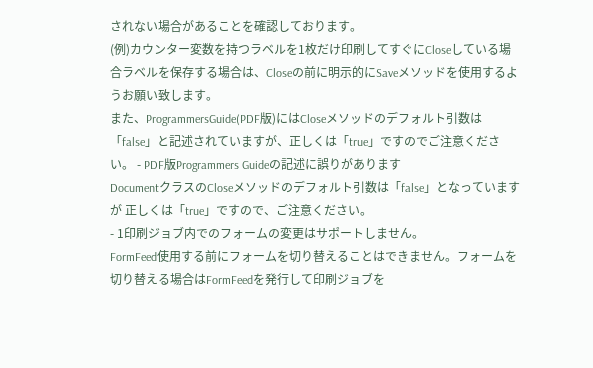されない場合があることを確認しております。
(例)カウンター変数を持つラベルを1枚だけ印刷してすぐにCloseしている場合ラベルを保存する場合は、Closeの前に明示的にSaveメソッドを使用するようお願い致します。
また、ProgrammersGuide(PDF版)にはCloseメソッドのデフォルト引数は「false」と記述されていますが、正しくは「true」ですのでご注意ください。 - PDF版Programmers Guideの記述に誤りがあります
DocumentクラスのCloseメソッドのデフォルト引数は「false」となっていますが 正しくは「true」ですので、ご注意ください。
- 1印刷ジョブ内でのフォームの変更はサポートしません。
FormFeed使用する前にフォームを切り替えることはできません。フォームを切り替える場合はFormFeedを発行して印刷ジョブを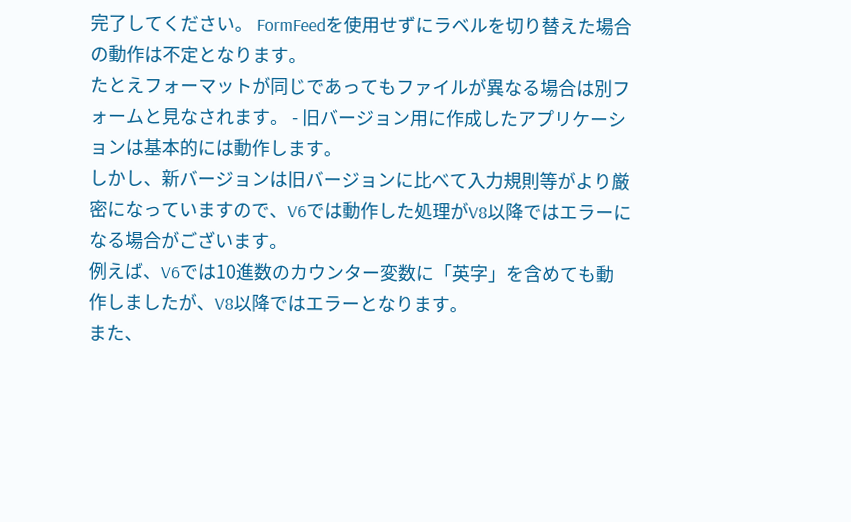完了してください。 FormFeedを使用せずにラベルを切り替えた場合の動作は不定となります。
たとえフォーマットが同じであってもファイルが異なる場合は別フォームと見なされます。 - 旧バージョン用に作成したアプリケーションは基本的には動作します。
しかし、新バージョンは旧バージョンに比べて入力規則等がより厳密になっていますので、V6では動作した処理がV8以降ではエラーになる場合がございます。
例えば、V6では10進数のカウンター変数に「英字」を含めても動作しましたが、V8以降ではエラーとなります。
また、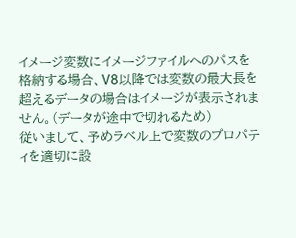イメージ変数にイメージファイルへのパスを格納する場合、V8以降では変数の最大長を超えるデータの場合はイメージが表示されません。(データが途中で切れるため)
従いまして、予めラベル上で変数のプロパティを適切に設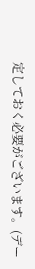定しておく必要がございます。(デー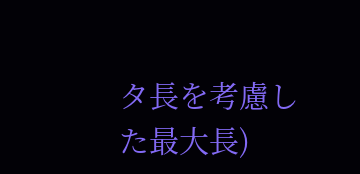タ長を考慮した最大長)